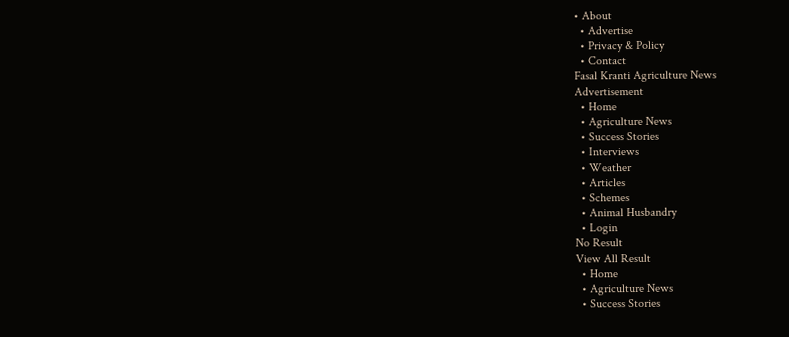• About
  • Advertise
  • Privacy & Policy
  • Contact
Fasal Kranti Agriculture News
Advertisement
  • Home
  • Agriculture News
  • Success Stories
  • Interviews
  • Weather
  • Articles
  • Schemes
  • Animal Husbandry
  • Login
No Result
View All Result
  • Home
  • Agriculture News
  • Success Stories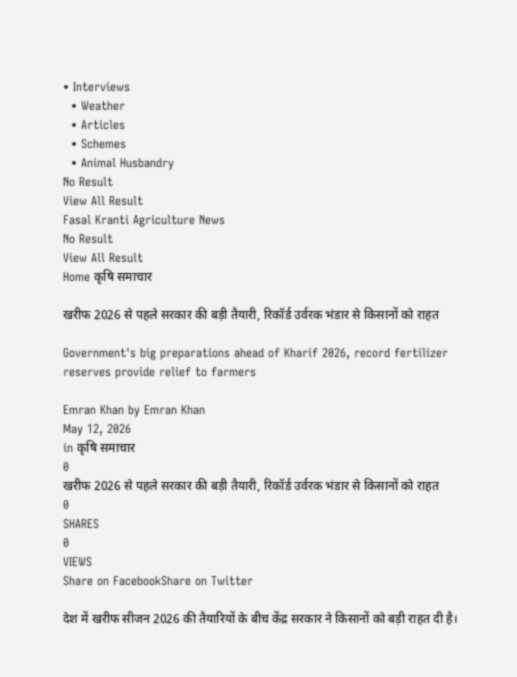• Interviews
  • Weather
  • Articles
  • Schemes
  • Animal Husbandry
No Result
View All Result
Fasal Kranti Agriculture News
No Result
View All Result
Home कृषि समाचार

खरीफ 2026 से पहले सरकार की बड़ी तैयारी, रिकॉर्ड उर्वरक भंडार से किसानों को राहत

Government's big preparations ahead of Kharif 2026, record fertilizer reserves provide relief to farmers

Emran Khan by Emran Khan
May 12, 2026
in कृषि समाचार
0
खरीफ 2026 से पहले सरकार की बड़ी तैयारी, रिकॉर्ड उर्वरक भंडार से किसानों को राहत
0
SHARES
0
VIEWS
Share on FacebookShare on Twitter

देश में खरीफ सीजन 2026 की तैयारियों के बीच केंद्र सरकार ने किसानों को बड़ी राहत दी है।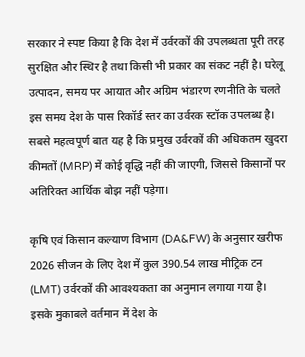सरकार ने स्पष्ट किया है कि देश में उर्वरकों की उपलब्धता पूरी तरह सुरक्षित और स्थिर है तथा किसी भी प्रकार का संकट नहीं है। घरेलू उत्पादन, समय पर आयात और अग्रिम भंडारण रणनीति के चलते इस समय देश के पास रिकॉर्ड स्तर का उर्वरक स्टॉक उपलब्ध है। सबसे महत्वपूर्ण बात यह है कि प्रमुख उर्वरकों की अधिकतम खुदरा कीमतों (MRP) में कोई वृद्धि नहीं की जाएगी, जिससे किसानों पर अतिरिक्त आर्थिक बोझ नहीं पड़ेगा।

कृषि एवं किसान कल्याण विभाग (DA&FW) के अनुसार खरीफ 2026 सीजन के लिए देश में कुल 390.54 लाख मीट्रिक टन (LMT) उर्वरकों की आवश्यकता का अनुमान लगाया गया है। इसके मुकाबले वर्तमान में देश के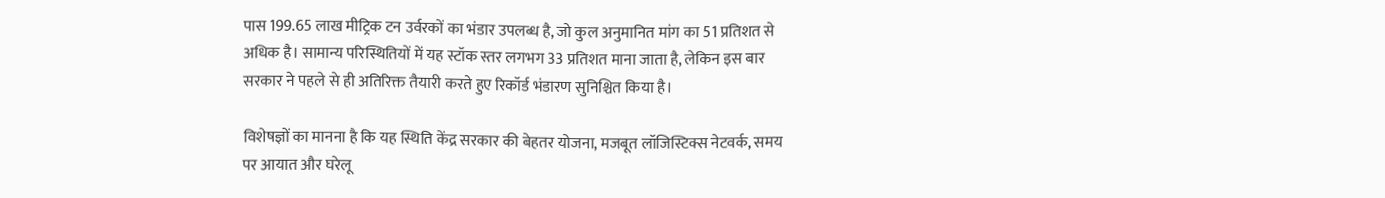पास 199.65 लाख मीट्रिक टन उर्वरकों का भंडार उपलब्ध है, जो कुल अनुमानित मांग का 51 प्रतिशत से अधिक है। सामान्य परिस्थितियों में यह स्टॉक स्तर लगभग 33 प्रतिशत माना जाता है, लेकिन इस बार सरकार ने पहले से ही अतिरिक्त तैयारी करते हुए रिकॉर्ड भंडारण सुनिश्चित किया है।

विशेषज्ञों का मानना है कि यह स्थिति केंद्र सरकार की बेहतर योजना, मजबूत लॉजिस्टिक्स नेटवर्क, समय पर आयात और घरेलू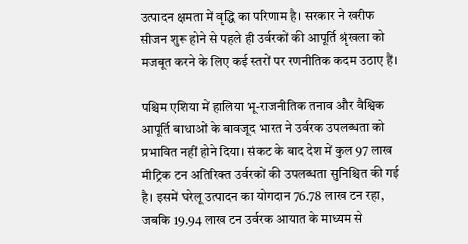उत्पादन क्षमता में वृद्धि का परिणाम है। सरकार ने खरीफ सीजन शुरू होने से पहले ही उर्वरकों की आपूर्ति श्रृंखला को मजबूत करने के लिए कई स्तरों पर रणनीतिक कदम उठाए हैं।

पश्चिम एशिया में हालिया भू-राजनीतिक तनाव और वैश्विक आपूर्ति बाधाओं के बावजूद भारत ने उर्वरक उपलब्धता को प्रभावित नहीं होने दिया। संकट के बाद देश में कुल 97 लाख मीट्रिक टन अतिरिक्त उर्वरकों की उपलब्धता सुनिश्चित की गई है। इसमें घरेलू उत्पादन का योगदान 76.78 लाख टन रहा, जबकि 19.94 लाख टन उर्वरक आयात के माध्यम से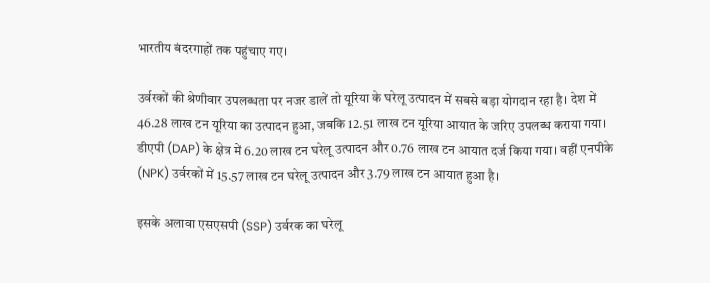भारतीय बंदरगाहों तक पहुंचाए गए।

उर्वरकों की श्रेणीवार उपलब्धता पर नजर डालें तो यूरिया के घरेलू उत्पादन में सबसे बड़ा योगदान रहा है। देश में 46.28 लाख टन यूरिया का उत्पादन हुआ, जबकि 12.51 लाख टन यूरिया आयात के जरिए उपलब्ध कराया गया। डीएपी (DAP) के क्षेत्र में 6.20 लाख टन घरेलू उत्पादन और 0.76 लाख टन आयात दर्ज किया गया। वहीं एनपीके (NPK) उर्वरकों में 15.57 लाख टन घरेलू उत्पादन और 3.79 लाख टन आयात हुआ है।

इसके अलावा एसएसपी (SSP) उर्वरक का घरेलू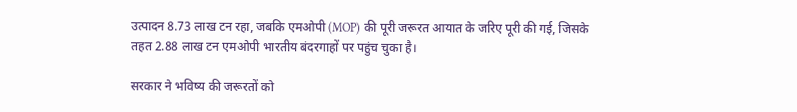उत्पादन 8.73 लाख टन रहा, जबकि एमओपी (MOP) की पूरी जरूरत आयात के जरिए पूरी की गई, जिसके तहत 2.88 लाख टन एमओपी भारतीय बंदरगाहों पर पहुंच चुका है।

सरकार ने भविष्य की जरूरतों को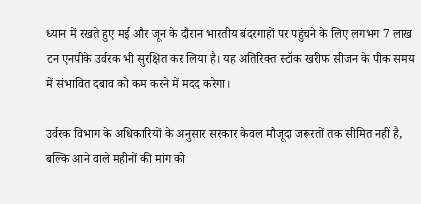ध्यान में रखते हुए मई और जून के दौरान भारतीय बंदरगाहों पर पहुंचने के लिए लगभग 7 लाख टन एनपीके उर्वरक भी सुरक्षित कर लिया है। यह अतिरिक्त स्टॉक खरीफ सीजन के पीक समय में संभावित दबाव को कम करने में मदद करेगा।

उर्वरक विभाग के अधिकारियों के अनुसार सरकार केवल मौजूदा जरूरतों तक सीमित नहीं है, बल्कि आने वाले महीनों की मांग को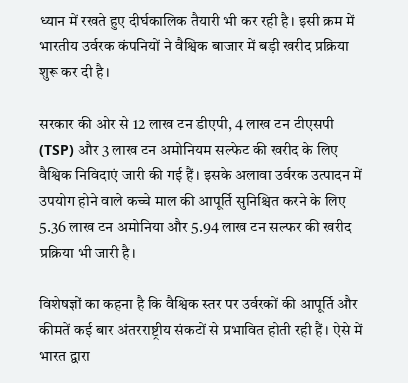ध्यान में रखते हुए दीर्घकालिक तैयारी भी कर रही है। इसी क्रम में भारतीय उर्वरक कंपनियों ने वैश्विक बाजार में बड़ी खरीद प्रक्रिया शुरू कर दी है।

सरकार की ओर से 12 लाख टन डीएपी, 4 लाख टन टीएसपी (TSP) और 3 लाख टन अमोनियम सल्फेट की खरीद के लिए वैश्विक निविदाएं जारी की गई हैं। इसके अलावा उर्वरक उत्पादन में उपयोग होने वाले कच्चे माल की आपूर्ति सुनिश्चित करने के लिए 5.36 लाख टन अमोनिया और 5.94 लाख टन सल्फर की खरीद प्रक्रिया भी जारी है।

विशेषज्ञों का कहना है कि वैश्विक स्तर पर उर्वरकों की आपूर्ति और कीमतें कई बार अंतरराष्ट्रीय संकटों से प्रभावित होती रही हैं। ऐसे में भारत द्वारा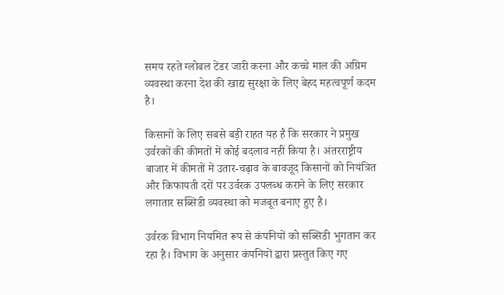समय रहते ग्लोबल टेंडर जारी करना और कच्चे माल की अग्रिम व्यवस्था करना देश की खाद्य सुरक्षा के लिए बेहद महत्वपूर्ण कदम है।

किसानों के लिए सबसे बड़ी राहत यह है कि सरकार ने प्रमुख उर्वरकों की कीमतों में कोई बदलाव नहीं किया है। अंतरराष्ट्रीय बाजार में कीमतों में उतार-चढ़ाव के बावजूद किसानों को नियंत्रित और किफायती दरों पर उर्वरक उपलब्ध कराने के लिए सरकार लगातार सब्सिडी व्यवस्था को मजबूत बनाए हुए है।

उर्वरक विभाग नियमित रूप से कंपनियों को सब्सिडी भुगतान कर रहा है। विभाग के अनुसार कंपनियों द्वारा प्रस्तुत किए गए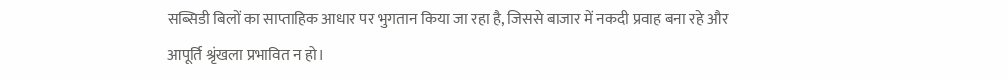सब्सिडी बिलों का साप्ताहिक आधार पर भुगतान किया जा रहा है, जिससे बाजार में नकदी प्रवाह बना रहे और आपूर्ति श्रृंखला प्रभावित न हो।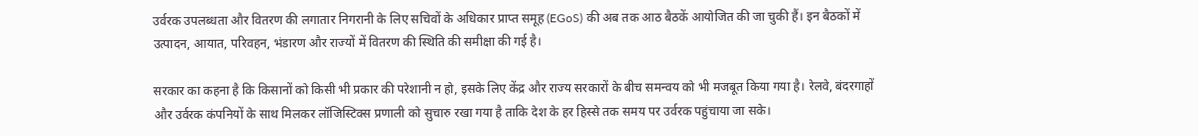उर्वरक उपलब्धता और वितरण की लगातार निगरानी के लिए सचिवों के अधिकार प्राप्त समूह (EGoS) की अब तक आठ बैठकें आयोजित की जा चुकी हैं। इन बैठकों में उत्पादन, आयात, परिवहन, भंडारण और राज्यों में वितरण की स्थिति की समीक्षा की गई है।

सरकार का कहना है कि किसानों को किसी भी प्रकार की परेशानी न हो, इसके लिए केंद्र और राज्य सरकारों के बीच समन्वय को भी मजबूत किया गया है। रेलवे, बंदरगाहों और उर्वरक कंपनियों के साथ मिलकर लॉजिस्टिक्स प्रणाली को सुचारु रखा गया है ताकि देश के हर हिस्से तक समय पर उर्वरक पहुंचाया जा सके।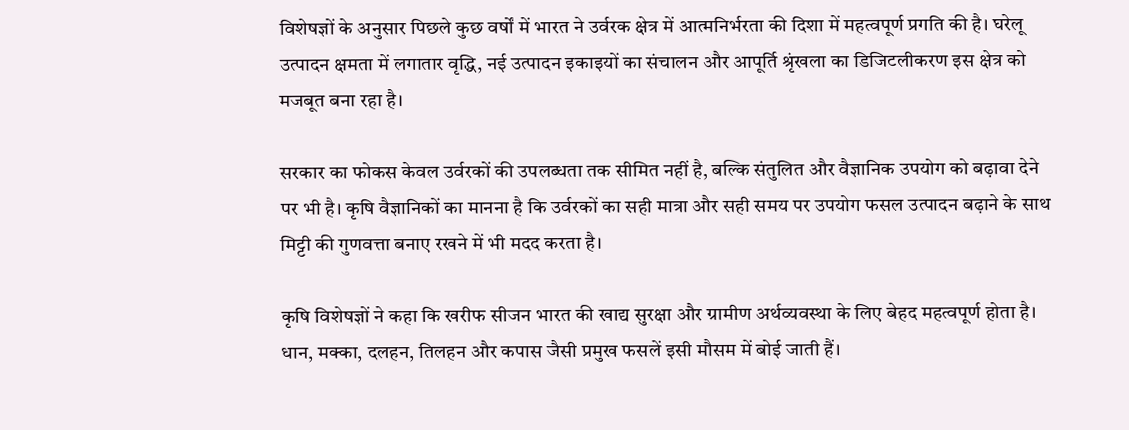विशेषज्ञों के अनुसार पिछले कुछ वर्षों में भारत ने उर्वरक क्षेत्र में आत्मनिर्भरता की दिशा में महत्वपूर्ण प्रगति की है। घरेलू उत्पादन क्षमता में लगातार वृद्धि, नई उत्पादन इकाइयों का संचालन और आपूर्ति श्रृंखला का डिजिटलीकरण इस क्षेत्र को मजबूत बना रहा है।

सरकार का फोकस केवल उर्वरकों की उपलब्धता तक सीमित नहीं है, बल्कि संतुलित और वैज्ञानिक उपयोग को बढ़ावा देने पर भी है। कृषि वैज्ञानिकों का मानना है कि उर्वरकों का सही मात्रा और सही समय पर उपयोग फसल उत्पादन बढ़ाने के साथ मिट्टी की गुणवत्ता बनाए रखने में भी मदद करता है।

कृषि विशेषज्ञों ने कहा कि खरीफ सीजन भारत की खाद्य सुरक्षा और ग्रामीण अर्थव्यवस्था के लिए बेहद महत्वपूर्ण होता है। धान, मक्का, दलहन, तिलहन और कपास जैसी प्रमुख फसलें इसी मौसम में बोई जाती हैं।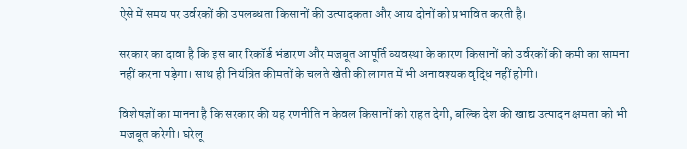ऐसे में समय पर उर्वरकों की उपलब्धता किसानों की उत्पादकता और आय दोनों को प्रभावित करती है।

सरकार का दावा है कि इस बार रिकॉर्ड भंडारण और मजबूत आपूर्ति व्यवस्था के कारण किसानों को उर्वरकों की कमी का सामना नहीं करना पड़ेगा। साथ ही नियंत्रित कीमतों के चलते खेती की लागत में भी अनावश्यक वृद्धि नहीं होगी।

विशेषज्ञों का मानना है कि सरकार की यह रणनीति न केवल किसानों को राहत देगी, बल्कि देश की खाद्य उत्पादन क्षमता को भी मजबूत करेगी। घरेलू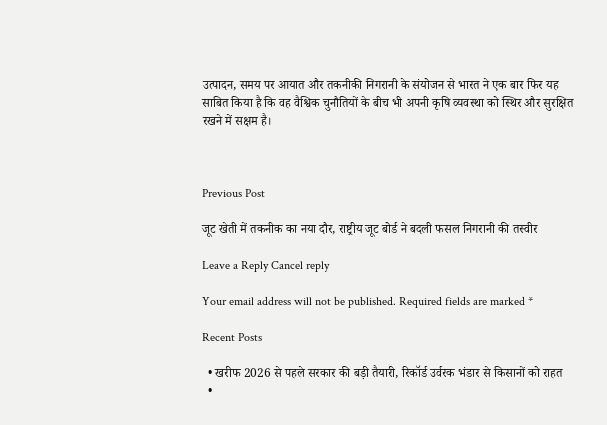उत्पादन, समय पर आयात और तकनीकी निगरानी के संयोजन से भारत ने एक बार फिर यह साबित किया है कि वह वैश्विक चुनौतियों के बीच भी अपनी कृषि व्यवस्था को स्थिर और सुरक्षित रखने में सक्षम है।



Previous Post

जूट खेती में तकनीक का नया दौर, राष्ट्रीय जूट बोर्ड ने बदली फसल निगरानी की तस्वीर

Leave a Reply Cancel reply

Your email address will not be published. Required fields are marked *

Recent Posts

  • खरीफ 2026 से पहले सरकार की बड़ी तैयारी, रिकॉर्ड उर्वरक भंडार से किसानों को राहत
  •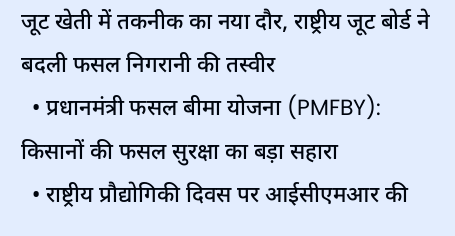जूट खेती में तकनीक का नया दौर, राष्ट्रीय जूट बोर्ड ने बदली फसल निगरानी की तस्वीर
  • प्रधानमंत्री फसल बीमा योजना (PMFBY): किसानों की फसल सुरक्षा का बड़ा सहारा
  • राष्ट्रीय प्रौद्योगिकी दिवस पर आईसीएमआर की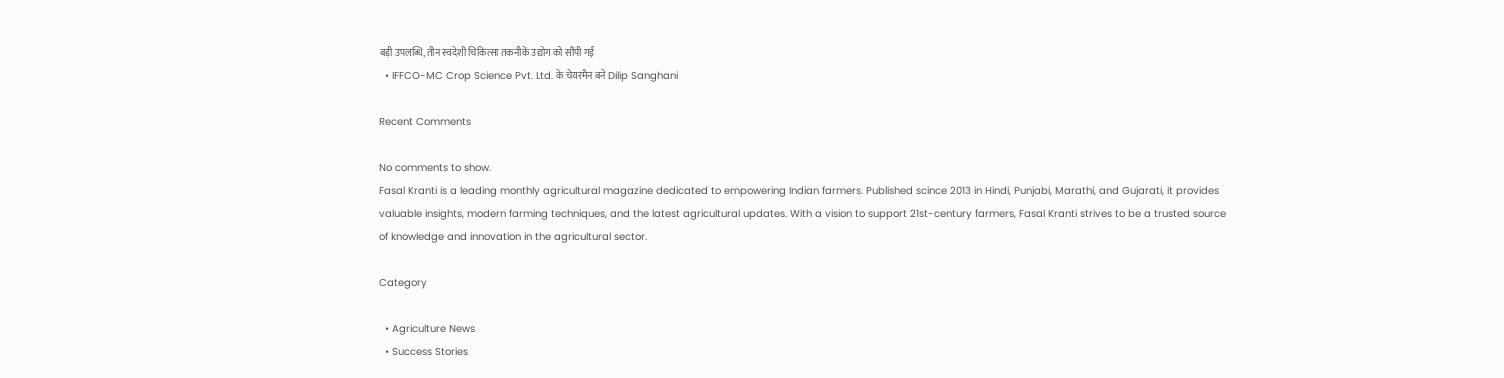बड़ी उपलब्धि, तीन स्वदेशी चिकित्सा तकनीकें उद्योग को सौंपी गईं
  • IFFCO-MC Crop Science Pvt. Ltd. के चेयरमैन बने Dilip Sanghani

Recent Comments

No comments to show.
Fasal Kranti is a leading monthly agricultural magazine dedicated to empowering Indian farmers. Published scince 2013 in Hindi, Punjabi, Marathi, and Gujarati, it provides valuable insights, modern farming techniques, and the latest agricultural updates. With a vision to support 21st-century farmers, Fasal Kranti strives to be a trusted source of knowledge and innovation in the agricultural sector.

Category

  • Agriculture News
  • Success Stories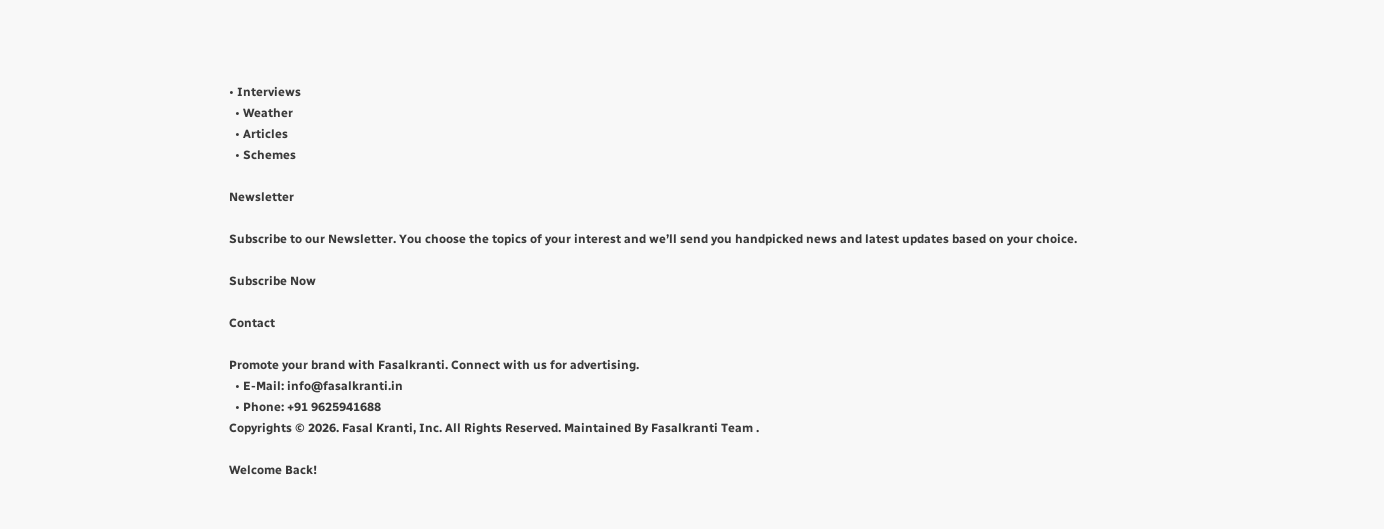• Interviews
  • Weather
  • Articles
  • Schemes

Newsletter

Subscribe to our Newsletter. You choose the topics of your interest and we’ll send you handpicked news and latest updates based on your choice.

Subscribe Now

Contact

Promote your brand with Fasalkranti. Connect with us for advertising.
  • E-Mail: info@fasalkranti.in
  • Phone: +91 9625941688
Copyrights © 2026. Fasal Kranti, Inc. All Rights Reserved. Maintained By Fasalkranti Team .

Welcome Back!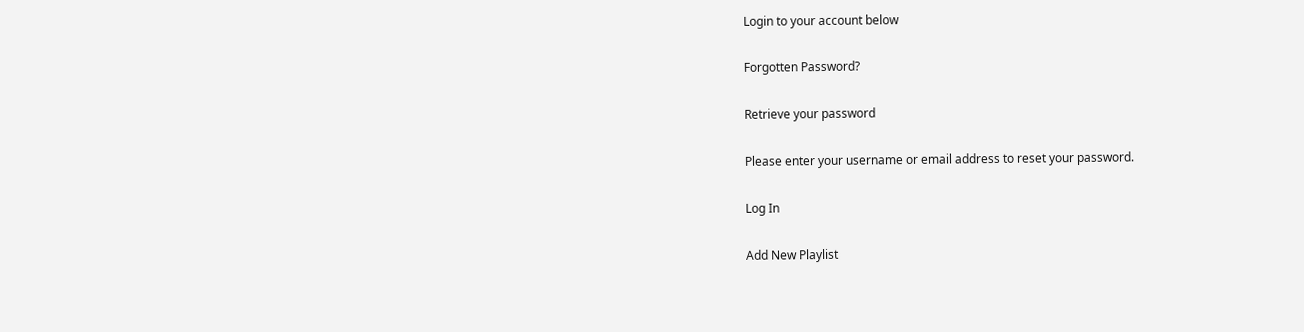Login to your account below

Forgotten Password?

Retrieve your password

Please enter your username or email address to reset your password.

Log In

Add New Playlist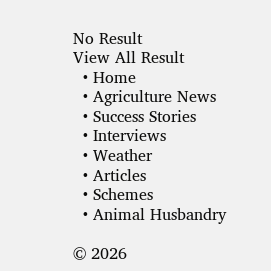No Result
View All Result
  • Home
  • Agriculture News
  • Success Stories
  • Interviews
  • Weather
  • Articles
  • Schemes
  • Animal Husbandry

© 2026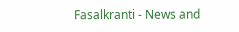Fasalkranti - News and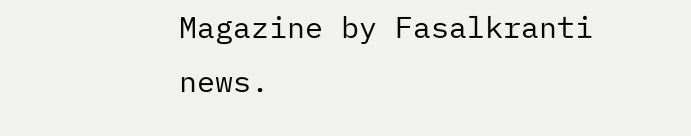Magazine by Fasalkranti news.